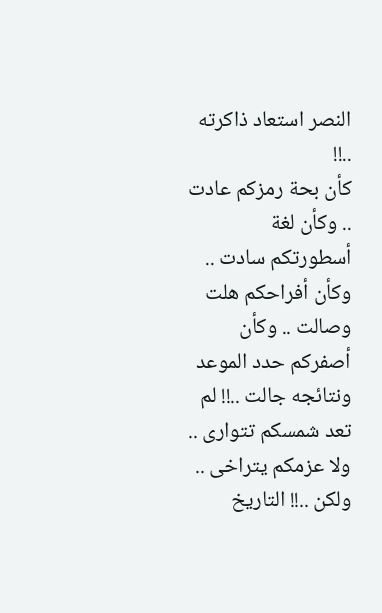النصر استعاد ذاكرته ..!!
كأن بحة رمزكم عادت .. وكأن لغة أسطورتكم سادت .. وكأن أفراحكم هلت وصالت .. وكأن أصفركم حدد الموعد ونتائجه جالت ..!! لم تعد شمسكم تتوارى .. ولا عزمكم يتراخى .. ولكن ..!! التاريخ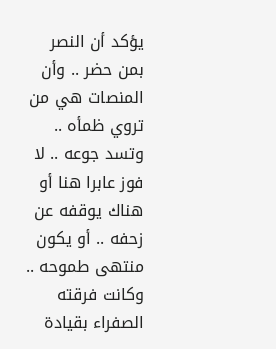يؤكد أن النصر بمن حضر .. وأن المنصات هي من تروي ظمأه .. وتسد جوعه .. لا فوز عابرا هنا أو هناك يوقفه عن زحفه .. أو يكون منتهى طموحه .. وكانت فرقته الصفراء بقيادة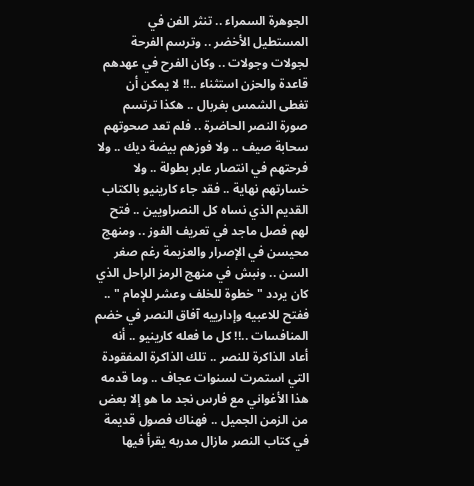الجوهرة السمراء .. تنثر الفن في المستطيل الأخضر .. وترسم الفرحة لجولات وجولات .. وكان الفرح في عهدهم قاعدة والحزن استثناء ..!! لا يمكن أن تغطى الشمس بغربال .. هكذا ترتسم صورة النصر الحاضرة .. فلم تعد صحوتهم سحابة صيف .. ولا فوزهم بيضة ديك .. ولا فرحتهم في انتصار عابر بطولة .. ولا خسارتهم نهاية .. فقد جاء كارينيو بالكتاب القديم الذي نساه كل النصراويين .. فتح لهم فصل ماجد في تعريف الفوز .. ومنهج محيسن في الإصرار والعزيمة رغم صغر السن .. ونبش في منهج الرمز الراحل الذي كان يردد " خطوة للخلف وعشر للإمام " .. ففتح للاعبيه وإدارييه آفاق النصر في خضم المنافسات ..!! كل ما فعله كارينيو .. أنه أعاد الذاكرة للنصر .. تلك الذاكرة المفقودة التي استمرت لسنوات عجاف .. وما قدمه هذا الأغواني مع فارس نجد ما هو إلا بعض من الزمن الجميل .. فهناك فصول قديمة في كتاب النصر مازال مدربه يقرأ فيها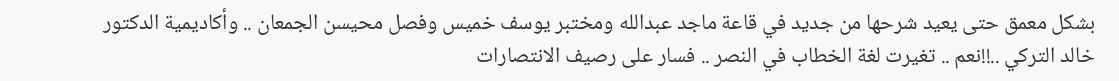بشكل معمق حتى يعيد شرحها من جديد في قاعة ماجد عبدالله ومختبر يوسف خميس وفصل محيسن الجمعان .. وأكاديمية الدكتور خالد التركي ..!!نعم .. تغيرت لغة الخطاب في النصر .. فسار على رصيف الانتصارات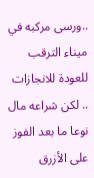..ورسى مركبه في ميناء الترقب للعودة للانجازات .. لكن شراعه مال نوعا ما بعد الفوز على الأزرق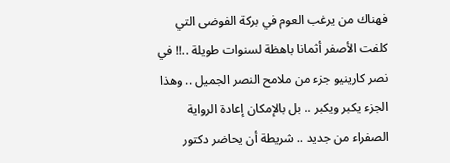فهناك من يرغب العوم في بركة الفوضى التي كلفت الأصفر أثمانا باهظة لسنوات طويلة ..!! في نصر كارينيو جزء من ملامح النصر الجميل .. وهذا الجزء يكبر ويكبر .. بل بالإمكان إعادة الرواية الصفراء من جديد .. شريطة أن يحاضر دكتور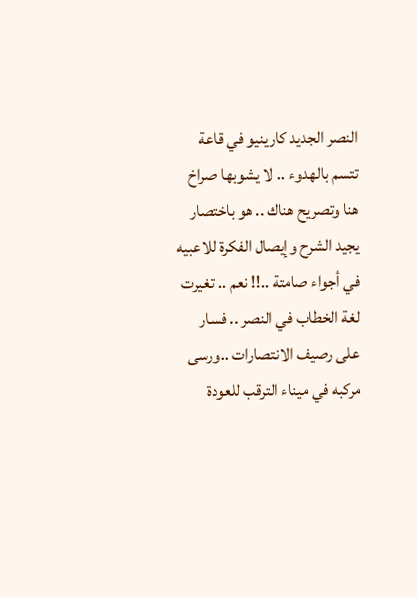النصر الجديد كارينيو في قاعة تتسم بالهدوء .. لا يشوبها صراخ هنا وتصريح هناك .. هو باختصار يجيد الشرح وإيصال الفكرة للاعبيه في أجواء صامتة ..!! نعم .. تغيرت لغة الخطاب في النصر .. فسار على رصيف الانتصارات ..ورسى مركبه في ميناء الترقب للعودة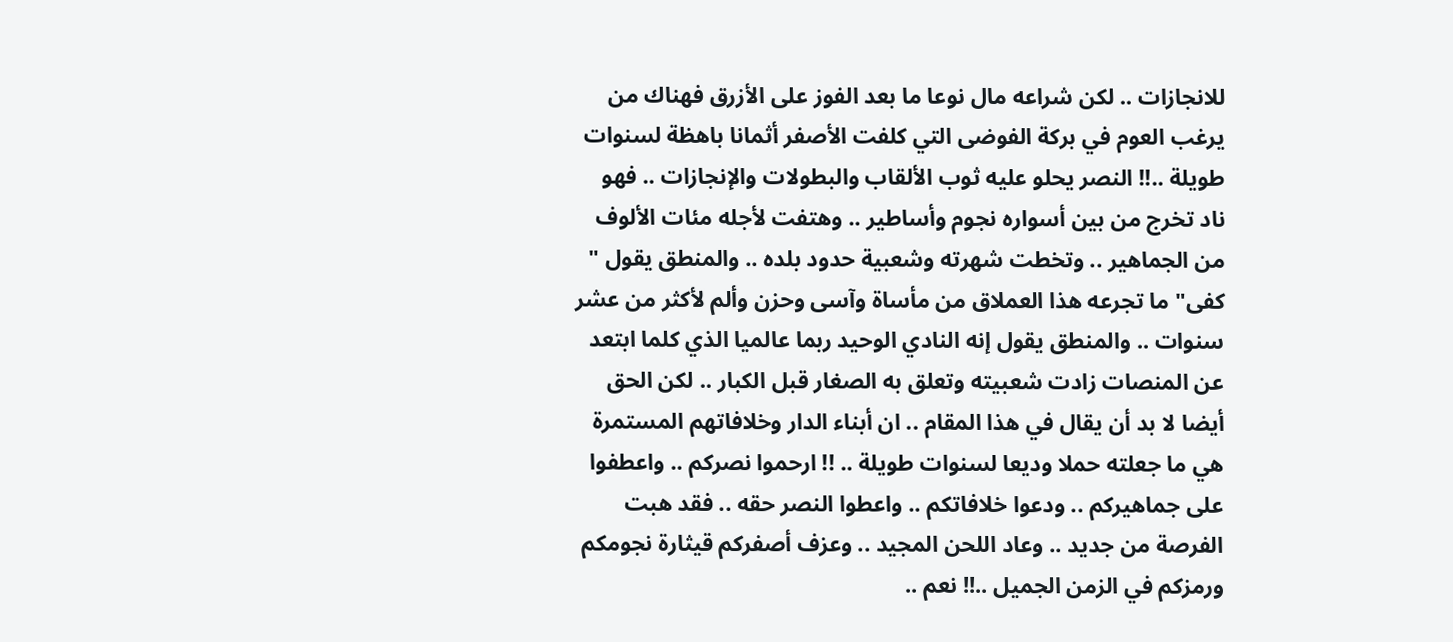للانجازات .. لكن شراعه مال نوعا ما بعد الفوز على الأزرق فهناك من يرغب العوم في بركة الفوضى التي كلفت الأصفر أثمانا باهظة لسنوات طويلة ..!! النصر يحلو عليه ثوب الألقاب والبطولات والإنجازات .. فهو ناد تخرج من بين أسواره نجوم وأساطير .. وهتفت لأجله مئات الألوف من الجماهير .. وتخطت شهرته وشعبية حدود بلده .. والمنطق يقول " كفى" ما تجرعه هذا العملاق من مأساة وآسى وحزن وألم لأكثر من عشر سنوات .. والمنطق يقول إنه النادي الوحيد ربما عالميا الذي كلما ابتعد عن المنصات زادت شعبيته وتعلق به الصغار قبل الكبار .. لكن الحق أيضا لا بد أن يقال في هذا المقام .. ان أبناء الدار وخلافاتهم المستمرة هي ما جعلته حملا وديعا لسنوات طويلة .. !! ارحموا نصركم .. واعطفوا على جماهيركم .. ودعوا خلافاتكم .. واعطوا النصر حقه .. فقد هبت الفرصة من جديد .. وعاد اللحن المجيد .. وعزف أصفركم قيثارة نجومكم ورمزكم في الزمن الجميل ..!! نعم ..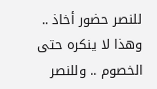للنصر حضور أخاذ .. وهذا لا ينكره حتى الخصوم .. وللنصر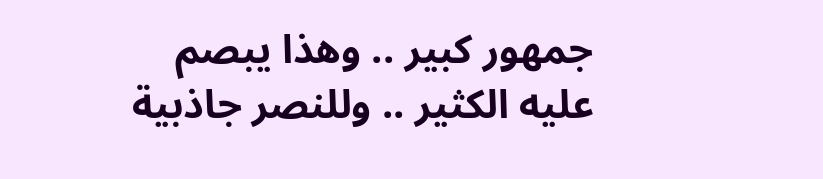جمهور كبير .. وهذا يبصم عليه الكثير .. وللنصر جاذبية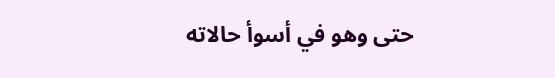حتى وهو في أسوأ حالاته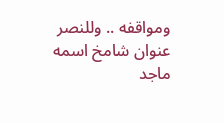ومواقفه .. وللنصر عنوان شامخ اسمه ماجد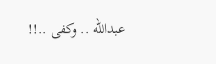عبدالله .. وكفى ..!!